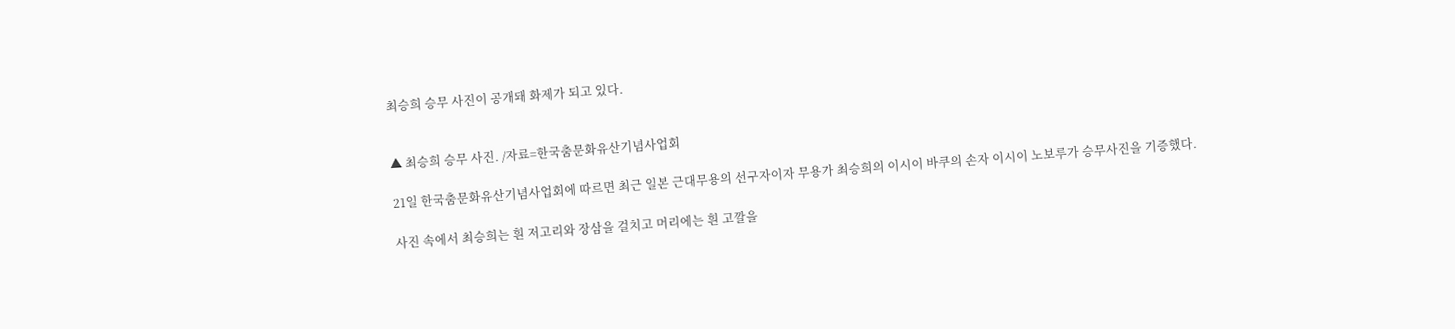최승희 승무 사진이 공개돼 화제가 되고 있다.


▲ 최승희 승무 사진. /자료=한국춤문화유산기념사업회

21일 한국춤문화유산기념사업회에 따르면 최근 일본 근대무용의 선구자이자 무용가 최승희의 이시이 바쿠의 손자 이시이 노보루가 승무사진을 기증했다.

사진 속에서 최승희는 흰 저고리와 장삼을 걸치고 머리에는 흰 고깔을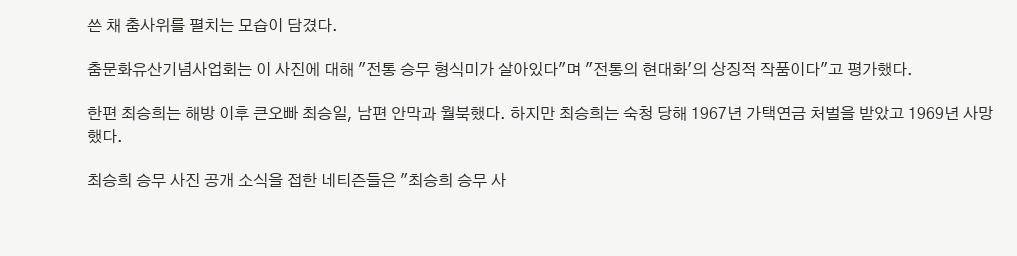쓴 채 춤사위를 펼치는 모습이 담겼다.

춤문화유산기념사업회는 이 사진에 대해 "전통 승무 형식미가 살아있다"며 "전통의 현대화'의 상징적 작품이다"고 평가했다.

한편 최승희는 해방 이후 큰오빠 최승일, 남편 안막과 월북했다. 하지만 최승희는 숙청 당해 1967년 가택연금 처벌을 받았고 1969년 사망했다.

최승희 승무 사진 공개 소식을 접한 네티즌들은 "최승희 승무 사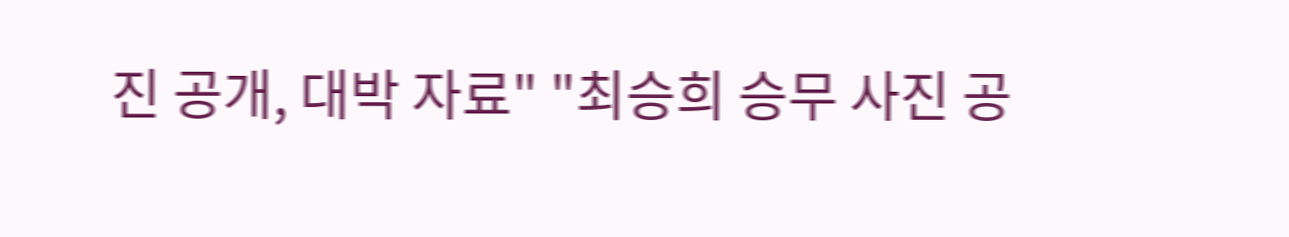진 공개, 대박 자료" "최승희 승무 사진 공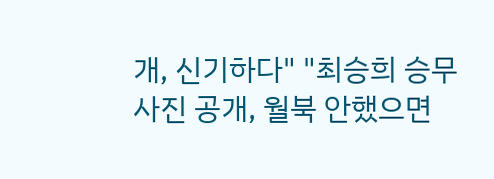개, 신기하다" "최승희 승무 사진 공개, 월북 안했으면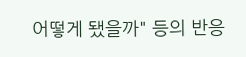어떻게 됐을까" 등의 반응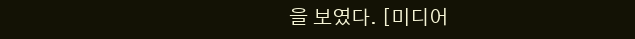을 보였다. [미디어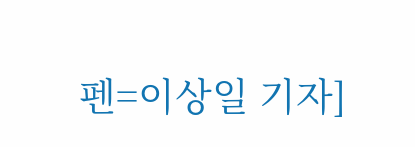펜=이상일 기자]